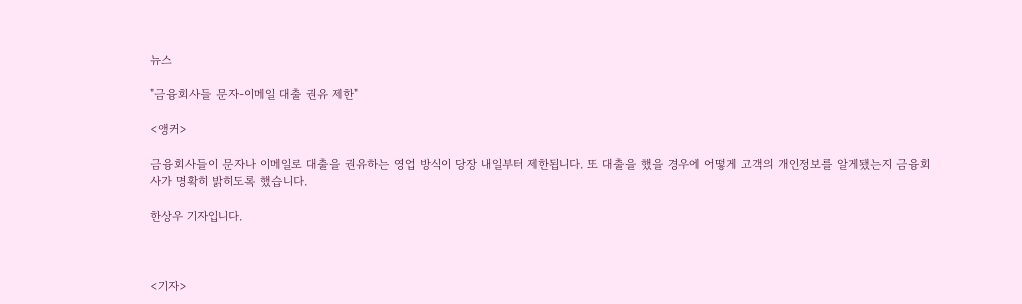뉴스

"금융회사들 문자-이메일 대출 권유 제한"

<앵커>

금융회사들이 문자나 이메일로 대출을 권유하는 영업 방식이 당장 내일부터 제한됩니다. 또 대출을 했을 경우에 어떻게 고객의 개인정보를 알게됐는지 금융회사가 명확히 밝히도록 했습니다.

한상우 기자입니다.



<기자>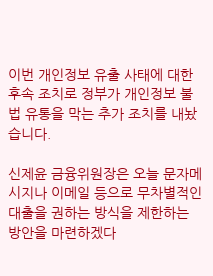이번 개인정보 유출 사태에 대한 후속 조치로 정부가 개인정보 불법 유통을 막는 추가 조치를 내놨습니다.

신제윤 금융위원장은 오늘 문자메시지나 이메일 등으로 무차별적인 대출을 권하는 방식을 제한하는 방안을 마련하겠다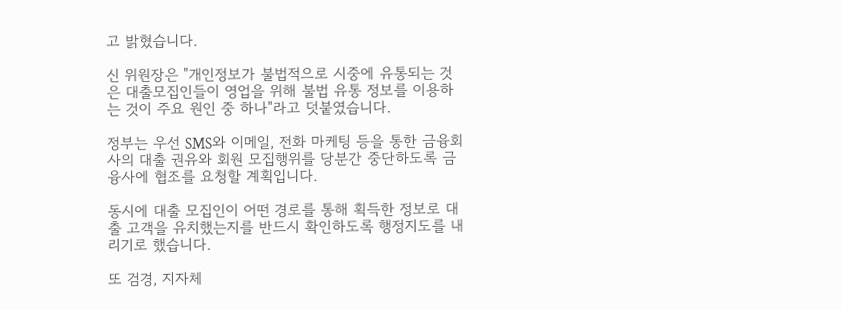고 밝혔습니다.

신 위원장은 "개인정보가 불법적으로 시중에 유통되는 것은 대출모집인들이 영업을 위해 불법 유통 정보를 이용하는 것이 주요 원인 중 하나"라고 덧붙였습니다.

정부는 우선 SMS와 이메일, 전화 마케팅 등을 통한 금융회사의 대출 권유와 회원 모집행위를 당분간 중단하도록 금융사에 협조를 요청할 계획입니다.

동시에 대출 모집인이 어떤 경로를 통해 획득한 정보로 대출 고객을 유치했는지를 반드시 확인하도록 행정지도를 내리기로 했습니다.

또 검경, 지자체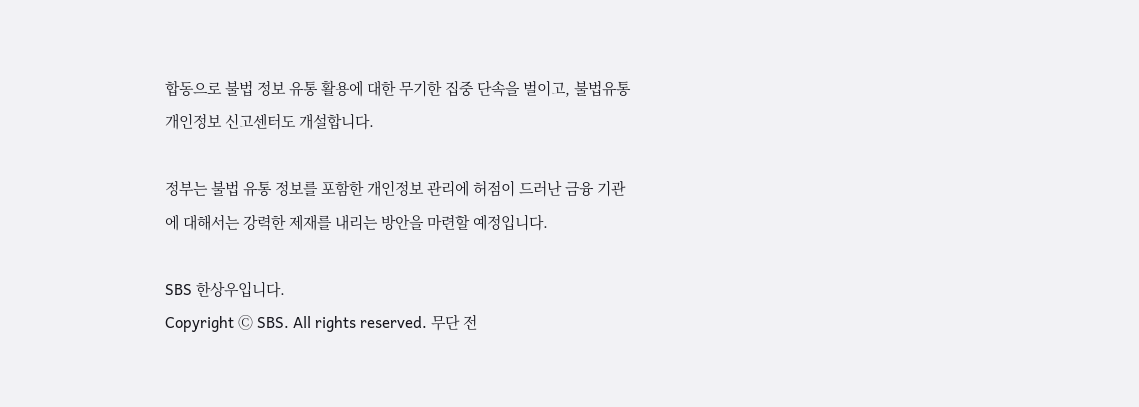합동으로 불법 정보 유통 활용에 대한 무기한 집중 단속을 벌이고, 불법유통 개인정보 신고센터도 개설합니다.

정부는 불법 유통 정보를 포함한 개인정보 관리에 허점이 드러난 금융 기관에 대해서는 강력한 제재를 내리는 방안을 마련할 예정입니다.

SBS 한상우입니다.
Copyright Ⓒ SBS. All rights reserved. 무단 전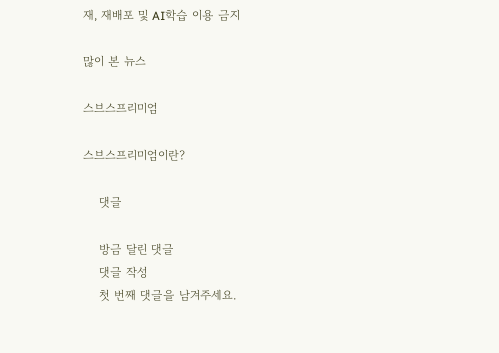재, 재배포 및 AI학습 이용 금지

많이 본 뉴스

스브스프리미엄

스브스프리미엄이란?

    댓글

    방금 달린 댓글
    댓글 작성
    첫 번째 댓글을 남겨주세요.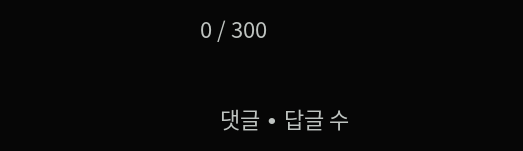0 / 300

    댓글 ∙ 답글 수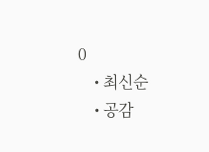0
    • 최신순
    • 공감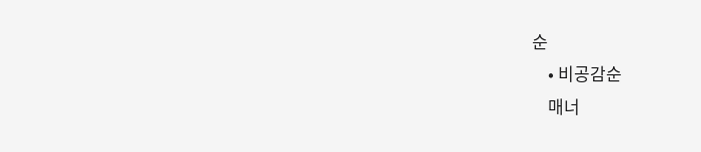순
    • 비공감순
    매너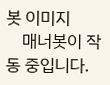봇 이미지
    매너봇이 작동 중입니다.